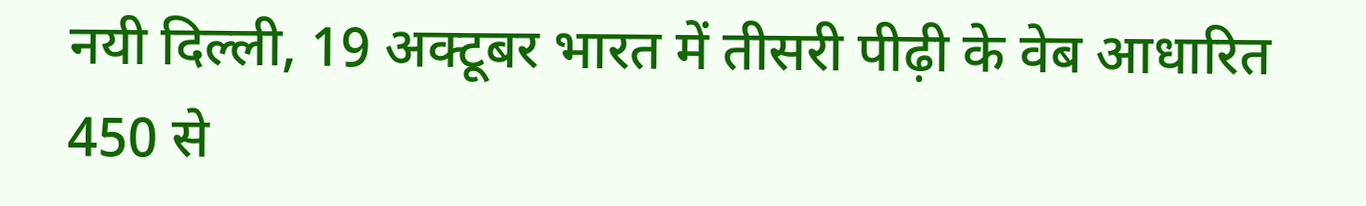नयी दिल्ली, 19 अक्टूबर भारत में तीसरी पीढ़ी के वेब आधारित 450 से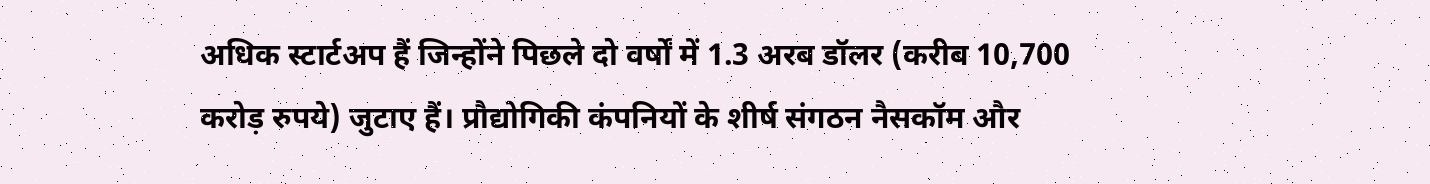अधिक स्टार्टअप हैं जिन्होंने पिछले दो वर्षों में 1.3 अरब डॉलर (करीब 10,700 करोड़ रुपये) जुटाए हैं। प्रौद्योगिकी कंपनियों के शीर्ष संगठन नैसकॉम और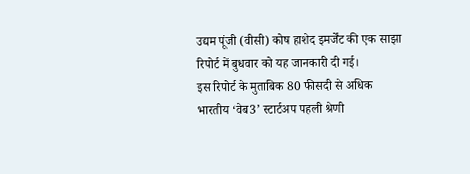उद्यम पूंजी (वीसी) कोष हाशेद इमर्जेंट की एक साझा रिपोर्ट में बुधवार को यह जानकारी दी गई।
इस रिपोर्ट के मुताबिक 80 फीसदी से अधिक भारतीय ‘वेब3’ स्टार्टअप पहली श्रेणी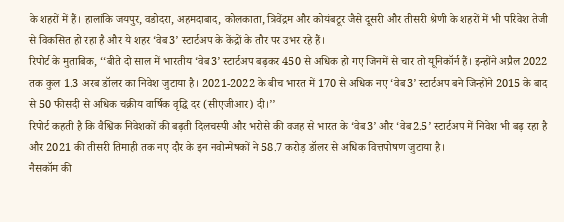के शहरों में हैं। हालांकि जयपुर, वडोदरा, अहमदाबाद, कोलकाता, त्रिवेंद्रम और कोयंबटूर जैसे दूसरी और तीसरी श्रेणी के शहरों में भी परिवेश तेजी से विकसित हो रहा है और ये शहर ‘वेब3’ स्टार्टअप के केंद्रों के तौर पर उभर रहे हैं।
रिपोर्ट के मुताबिक, ‘‘बीते दो साल में भारतीय ‘वेब3’ स्टार्टअप बढ़कर 450 से अधिक हो गए जिनमें से चार तो यूनिकॉर्न हैं। इन्होंने अप्रैल 2022 तक कुल 1.3 अरब डॉलर का निवेश जुटाया है। 2021-2022 के बीच भारत में 170 से अधिक नए ‘वेब3’ स्टार्टअप बने जिन्होंने 2015 के बाद से 50 फीसदी से अधिक चक्रीय वार्षिक वृद्धि दर (सीएजीआर) दी।’’
रिपोर्ट कहती है कि वैश्विक निवेशकों की बढ़ती दिलचस्पी और भरोसे की वजह से भारत के ‘वेब3’ और ‘वेब2.5’ स्टार्टअप में निवेश भी बढ़ रहा है और 2021 की तीसरी तिमाही तक नए दौर के इन नवोन्मेषकों ने 58.7 करोड़ डॉलर से अधिक वित्तपोषण जुटाया है।
नैसकॉम की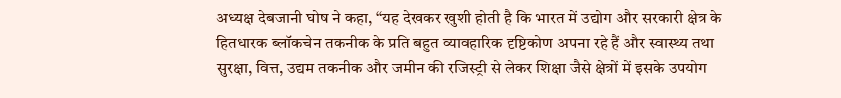अध्यक्ष देबजानी घोष ने कहा, ‘‘यह देखकर खुशी होती है कि भारत में उद्योग और सरकारी क्षेत्र के हितधारक ब्लॉकचेन तकनीक के प्रति बहुत व्यावहारिक दृष्टिकोण अपना रहे हैं और स्वास्थ्य तथा सुरक्षा, वित्त, उद्यम तकनीक और जमीन की रजिस्ट्री से लेकर शिक्षा जैसे क्षेत्रों में इसके उपयोग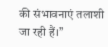की संभावनाएं तलाशी जा रही हैं।’’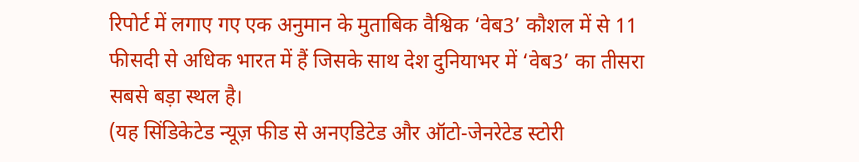रिपोर्ट में लगाए गए एक अनुमान के मुताबिक वैश्विक ‘वेब3’ कौशल में से 11 फीसदी से अधिक भारत में हैं जिसके साथ देश दुनियाभर में ‘वेब3’ का तीसरा सबसे बड़ा स्थल है।
(यह सिंडिकेटेड न्यूज़ फीड से अनएडिटेड और ऑटो-जेनरेटेड स्टोरी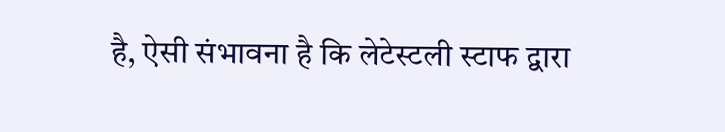है, ऐसी संभावना है कि लेटेस्टली स्टाफ द्वारा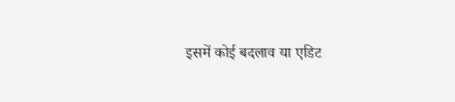इसमें कोई बदलाव या एडिट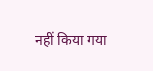नहीं किया गया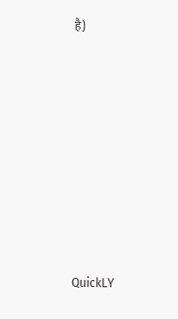है)













QuickLY